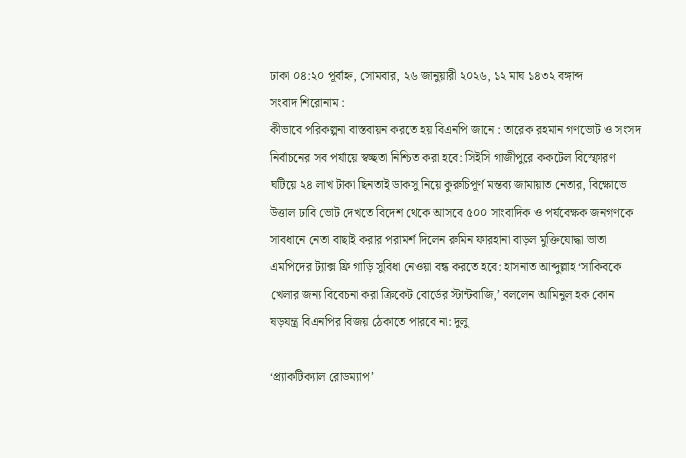ঢাকা ০৪:২০ পূর্বাহ্ন, সোমবার, ২৬ জানুয়ারী ২০২৬, ১২ মাঘ ১৪৩২ বঙ্গাব্দ
সংবাদ শিরোনাম :
কীভাবে পরিকল্পনা বাস্তবায়ন করতে হয় বিএনপি জানে : তারেক রহমান গণভোট ও সংসদ নির্বাচনের সব পর্যায়ে স্বচ্ছতা নিশ্চিত করা হবে: সিইসি গাজীপুরে ককটেল বিস্ফোরণ ঘটিয়ে ২৪ লাখ টাকা ছিনতাই ডাকসু নিয়ে কুরুচিপূর্ণ মন্তব্য জামায়াত নেতার, বিক্ষোভে উত্তাল ঢাবি ভোট দেখতে বিদেশ থেকে আসবে ৫০০ সাংবাদিক ও পর্যবেক্ষক জনগণকে সাবধানে নেতা বাছাই করার পরামর্শ দিলেন রুমিন ফারহানা বাড়ল মুক্তিযোদ্ধা ভাতা এমপিদের ট্যাক্স ফ্রি গাড়ি সুবিধা নেওয়া বন্ধ করতে হবে: হাসনাত আব্দুল্লাহ ‘সাকিবকে খেলার জন্য বিবেচনা করা ক্রিকেট বোর্ডের স্টান্টবাজি,’ বললেন আমিনুল হক কোন ষড়যন্ত্র বিএনপির বিজয় ঠেকাতে পারবে না: দুলু

‘প্র্যাকটিক্যাল রোডম্যাপ’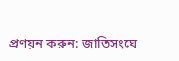প্রণয়ন করুন: জাতিসংঘে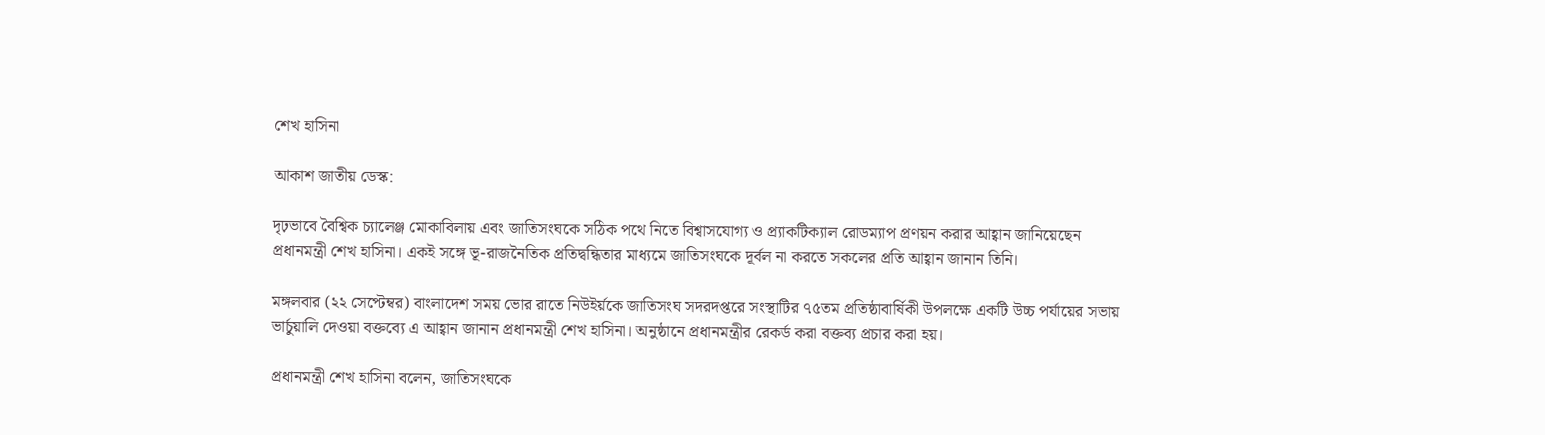শেখ হাসিনা

আকাশ জাতীয় ডেস্ক:

দৃঢ়ভাবে বৈশ্বিক চ্যালেঞ্জ মোকাবিলায় এবং জাতিসংঘকে সঠিক পথে নিতে বিশ্বাসযোগ্য ও প্র্যাকটিক্যাল রোডম্যাপ প্রণয়ন করার আহ্বান জানিয়েছেন প্রধানমন্ত্রী শেখ হাসিনা। একই সঙ্গে ভূ-রাজনৈতিক প্রতিদ্বন্ধিতার মাধ্যমে জাতিসংঘকে দূর্বল না করতে সকলের প্রতি আহ্বান জানান তিনি।

মঙ্গলবার (২২ সেপ্টেম্বর) বাংলাদেশ সময় ভোর রাতে নিউইর্য়কে জাতিসংঘ সদরদপ্তরে সংস্থাটির ৭৫তম প্রতিষ্ঠাবার্ষিকী উপলক্ষে একটি উচ্চ পর্যায়ের সভায় ভার্চুয়ালি দেওয়া বক্তব্যে এ আহ্বান জানান প্রধানমন্ত্রী শেখ হাসিনা। অনুষ্ঠানে প্রধানমন্ত্রীর রেকর্ড করা বক্তব্য প্রচার করা হয়।

প্রধানমন্ত্রী শেখ হাসিনা বলেন, জাতিসংঘকে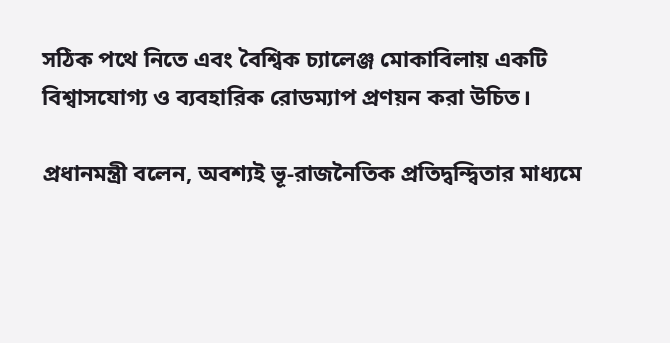সঠিক পথে নিতে এবং বৈশ্বিক চ্যালেঞ্জ মোকাবিলায় একটি বিশ্বাসযোগ্য ও ব্যবহারিক রোডম্যাপ প্রণয়ন করা উচিত।

প্রধানমন্ত্রী বলেন, অবশ্যই ভূ-রাজনৈতিক প্রতিদ্বন্দ্বিতার মাধ্যমে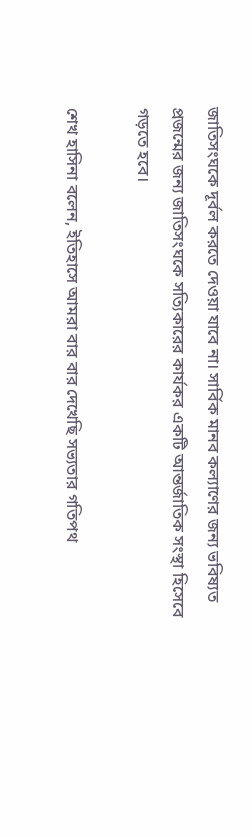জাতিসংঘকে দূর্বল করতে দেওয়া যাবে না। সার্বিক মানব কল্যাণের জন্য ভবিষ্যত প্রজন্মের জন্য জাতিসংঘকে সত্যিকারের কার্যকর একটি আন্তর্জাতিক সংস্থা হিসেবে গড়তে হবে।

শেখ হাসিনা বলেন, ইতিহাসে আমরা বার বার দেখেছি সভ্যতার গতিপথ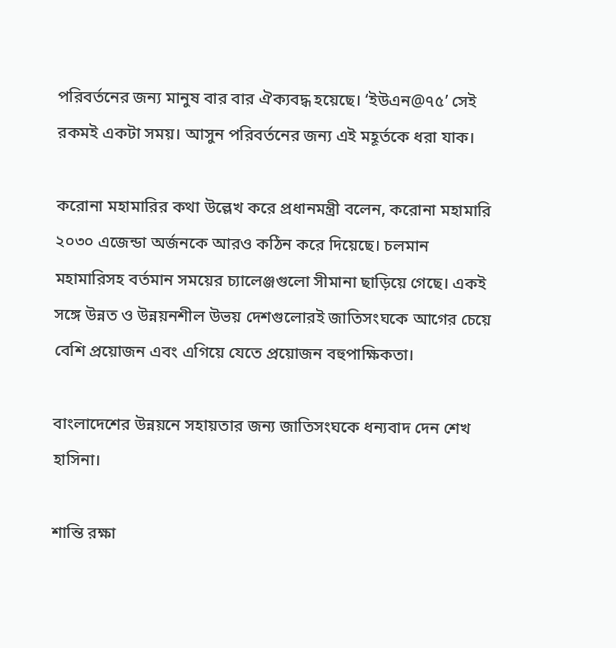পরিবর্তনের জন্য মানুষ বার বার ঐক্যবদ্ধ হয়েছে। ‘ইউএন@৭৫’ সেই রকমই একটা সময়। আসুন পরিবর্তনের জন্য এই মহূর্তকে ধরা যাক।

করোনা মহামারির কথা উল্লেখ করে প্রধানমন্ত্রী বলেন, করোনা মহামারি ২০৩০ এজেন্ডা অর্জনকে আরও কঠিন করে দিয়েছে। চলমান মহামারিসহ বর্তমান সময়ের চ্যালেঞ্জগুলো সীমানা ছাড়িয়ে গেছে। একই সঙ্গে উন্নত ও উন্নয়নশীল উভয় দেশগুলোরই জাতিসংঘকে আগের চেয়ে বেশি প্রয়োজন এবং এগিয়ে যেতে প্রয়োজন বহুপাক্ষিকতা।

বাংলাদেশের উন্নয়নে সহায়তার জন্য জাতিসংঘকে ধন্যবাদ দেন শেখ হাসিনা।

শান্তি রক্ষা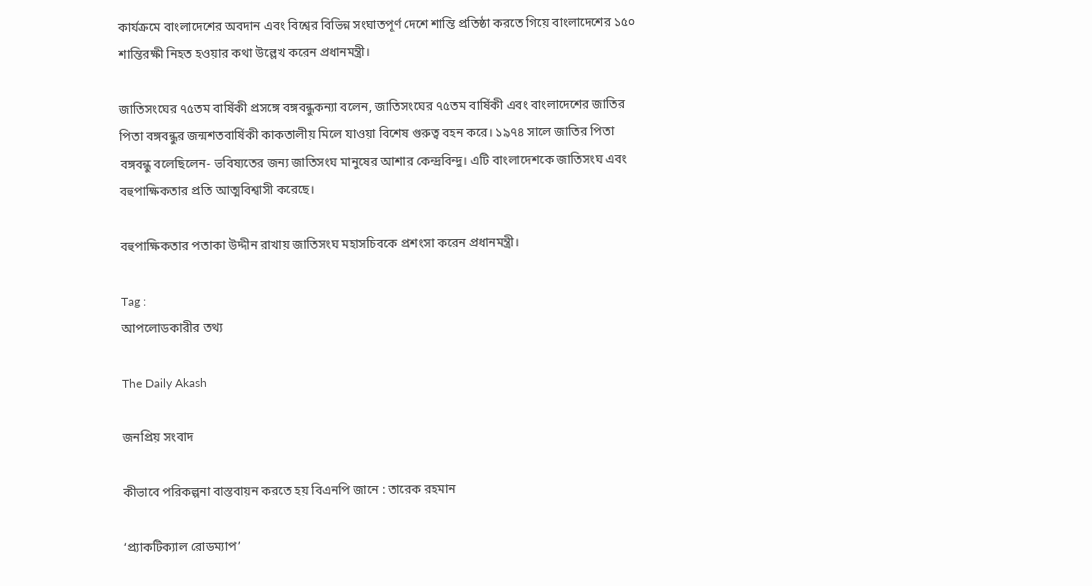কার্যক্রমে বাংলাদেশের অবদান এবং বিশ্বের বিভিন্ন সংঘাতপূর্ণ দেশে শান্তি প্রতিষ্ঠা করতে গিয়ে বাংলাদেশের ১৫০ শান্তিরক্ষী নিহত হওয়ার কথা উল্লেখ করেন প্রধানমন্ত্রী।

জাতিসংঘের ৭৫তম বার্ষিকী প্রসঙ্গে বঙ্গবন্ধুকন্যা বলেন, জাতিসংঘের ৭৫তম বার্ষিকী এবং বাংলাদেশের জাতির পিতা বঙ্গবন্ধুর জন্মশতবার্ষিকী কাকতালীয় মিলে যাওয়া বিশেষ গুরুত্ব বহন করে। ১৯৭৪ সালে জাতির পিতা বঙ্গবন্ধু বলেছিলেন- ভবিষ্যতের জন্য জাতিসংঘ মানুষের আশার কেন্দ্রবিন্দু। এটি বাংলাদেশকে জাতিসংঘ এবং বহুপাক্ষিকতার প্রতি আত্মবিশ্বাসী করেছে।

বহুপাক্ষিকতার পতাকা উদ্দীন রাখায় জাতিসংঘ মহাসচিবকে প্রশংসা করেন প্রধানমন্ত্রী।

Tag :
আপলোডকারীর তথ্য

The Daily Akash

জনপ্রিয় সংবাদ

কীভাবে পরিকল্পনা বাস্তবায়ন করতে হয় বিএনপি জানে : তারেক রহমান

‘প্র্যাকটিক্যাল রোডম্যাপ’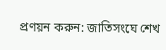প্রণয়ন করুন: জাতিসংঘে শেখ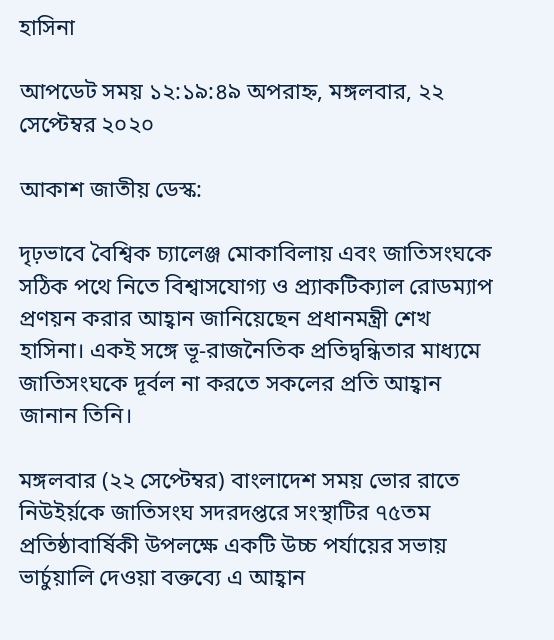হাসিনা

আপডেট সময় ১২:১৯:৪৯ অপরাহ্ন, মঙ্গলবার, ২২ সেপ্টেম্বর ২০২০

আকাশ জাতীয় ডেস্ক:

দৃঢ়ভাবে বৈশ্বিক চ্যালেঞ্জ মোকাবিলায় এবং জাতিসংঘকে সঠিক পথে নিতে বিশ্বাসযোগ্য ও প্র্যাকটিক্যাল রোডম্যাপ প্রণয়ন করার আহ্বান জানিয়েছেন প্রধানমন্ত্রী শেখ হাসিনা। একই সঙ্গে ভূ-রাজনৈতিক প্রতিদ্বন্ধিতার মাধ্যমে জাতিসংঘকে দূর্বল না করতে সকলের প্রতি আহ্বান জানান তিনি।

মঙ্গলবার (২২ সেপ্টেম্বর) বাংলাদেশ সময় ভোর রাতে নিউইর্য়কে জাতিসংঘ সদরদপ্তরে সংস্থাটির ৭৫তম প্রতিষ্ঠাবার্ষিকী উপলক্ষে একটি উচ্চ পর্যায়ের সভায় ভার্চুয়ালি দেওয়া বক্তব্যে এ আহ্বান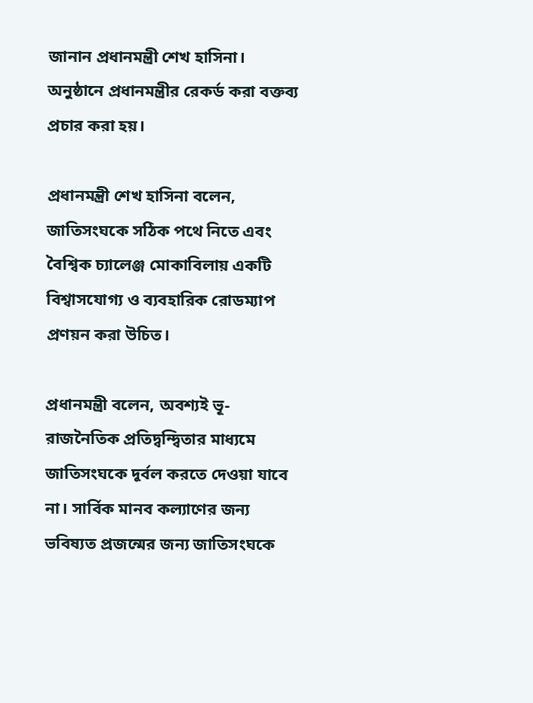জানান প্রধানমন্ত্রী শেখ হাসিনা। অনুষ্ঠানে প্রধানমন্ত্রীর রেকর্ড করা বক্তব্য প্রচার করা হয়।

প্রধানমন্ত্রী শেখ হাসিনা বলেন, জাতিসংঘকে সঠিক পথে নিতে এবং বৈশ্বিক চ্যালেঞ্জ মোকাবিলায় একটি বিশ্বাসযোগ্য ও ব্যবহারিক রোডম্যাপ প্রণয়ন করা উচিত।

প্রধানমন্ত্রী বলেন, অবশ্যই ভূ-রাজনৈতিক প্রতিদ্বন্দ্বিতার মাধ্যমে জাতিসংঘকে দূর্বল করতে দেওয়া যাবে না। সার্বিক মানব কল্যাণের জন্য ভবিষ্যত প্রজন্মের জন্য জাতিসংঘকে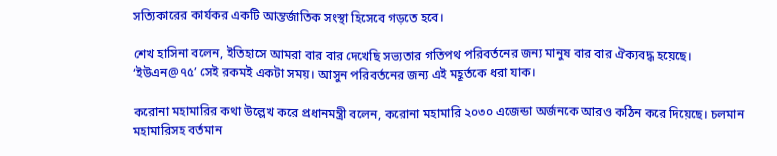সত্যিকারের কার্যকর একটি আন্তর্জাতিক সংস্থা হিসেবে গড়তে হবে।

শেখ হাসিনা বলেন, ইতিহাসে আমরা বার বার দেখেছি সভ্যতার গতিপথ পরিবর্তনের জন্য মানুষ বার বার ঐক্যবদ্ধ হয়েছে। ‘ইউএন@৭৫’ সেই রকমই একটা সময়। আসুন পরিবর্তনের জন্য এই মহূর্তকে ধরা যাক।

করোনা মহামারির কথা উল্লেখ করে প্রধানমন্ত্রী বলেন, করোনা মহামারি ২০৩০ এজেন্ডা অর্জনকে আরও কঠিন করে দিয়েছে। চলমান মহামারিসহ বর্তমান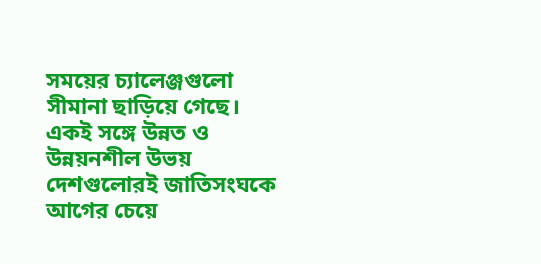সময়ের চ্যালেঞ্জগুলো সীমানা ছাড়িয়ে গেছে। একই সঙ্গে উন্নত ও উন্নয়নশীল উভয় দেশগুলোরই জাতিসংঘকে আগের চেয়ে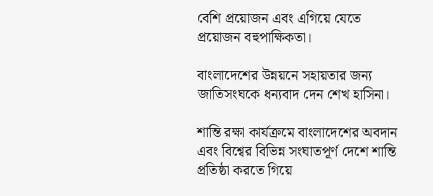বেশি প্রয়োজন এবং এগিয়ে যেতে প্রয়োজন বহুপাক্ষিকতা।

বাংলাদেশের উন্নয়নে সহায়তার জন্য জাতিসংঘকে ধন্যবাদ দেন শেখ হাসিনা।

শান্তি রক্ষা কার্যক্রমে বাংলাদেশের অবদান এবং বিশ্বের বিভিন্ন সংঘাতপূর্ণ দেশে শান্তি প্রতিষ্ঠা করতে গিয়ে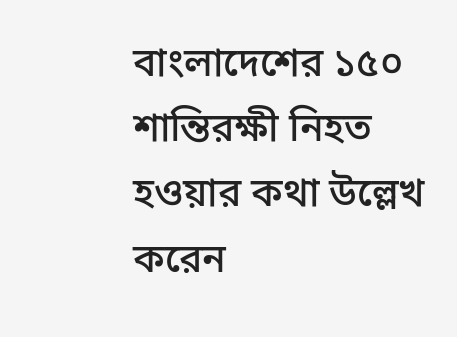বাংলাদেশের ১৫০ শান্তিরক্ষী নিহত হওয়ার কথা উল্লেখ করেন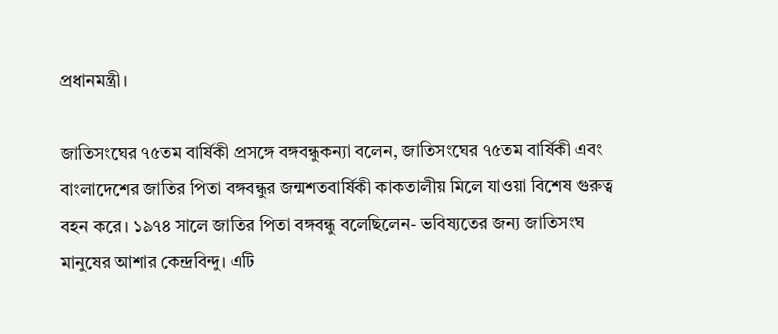প্রধানমন্ত্রী।

জাতিসংঘের ৭৫তম বার্ষিকী প্রসঙ্গে বঙ্গবন্ধুকন্যা বলেন, জাতিসংঘের ৭৫তম বার্ষিকী এবং বাংলাদেশের জাতির পিতা বঙ্গবন্ধুর জন্মশতবার্ষিকী কাকতালীয় মিলে যাওয়া বিশেষ গুরুত্ব বহন করে। ১৯৭৪ সালে জাতির পিতা বঙ্গবন্ধু বলেছিলেন- ভবিষ্যতের জন্য জাতিসংঘ মানুষের আশার কেন্দ্রবিন্দু। এটি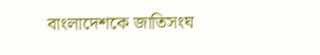বাংলাদেশকে জাতিসংঘ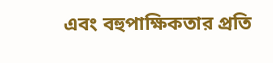এবং বহুপাক্ষিকতার প্রতি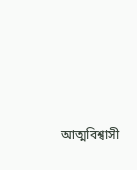আত্মবিশ্বাসী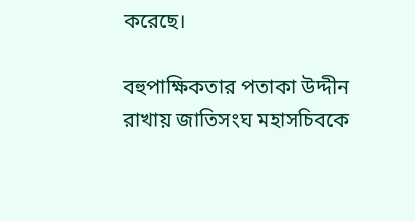করেছে।

বহুপাক্ষিকতার পতাকা উদ্দীন রাখায় জাতিসংঘ মহাসচিবকে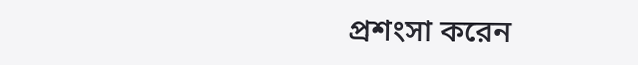প্রশংসা করেন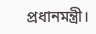প্রধানমন্ত্রী।